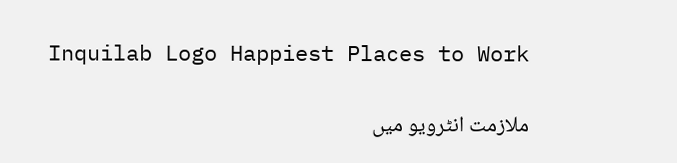Inquilab Logo Happiest Places to Work

ملازمت انٹرویو میں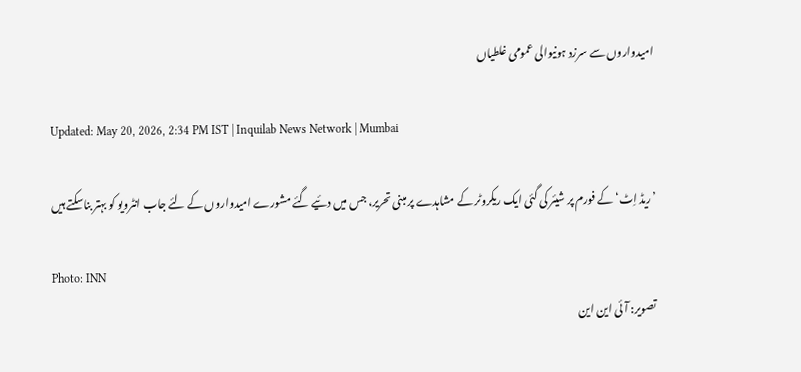امیدواروں سے سرزد ہونیوالی عمومی غلطیاں

Updated: May 20, 2026, 2:34 PM IST | Inquilab News Network | Mumbai

’ریڈ اِٹ‘ کے فورم پر شیئر کی گئی ایک ریکروٹر کے مشاہدے پر مبنی تحریر، جس میں دئیے گئے مشورے امیدواروں کے لئے جاب انٹرویو کو بہتر بناسکتے ہیں

Photo: INN
تصویر: آئی این این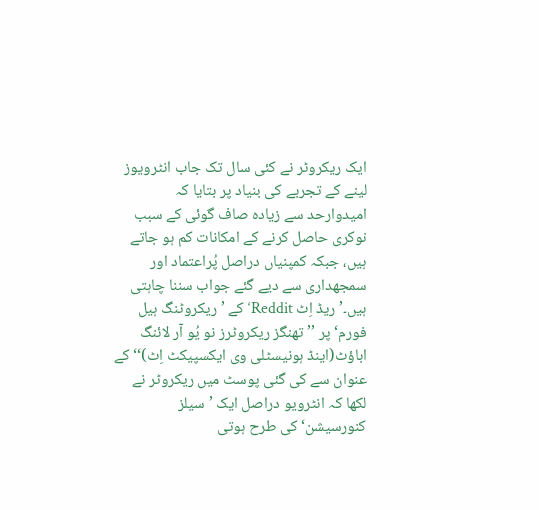ایک ریکروٹر نے کئی سال تک جاب انٹرویوز لینے کے تجربے کی بنیاد پر بتایا کہ امیدوارحد سے زیادہ صاف گوئی کے سبب نوکری حاصل کرنے کے امکانات کم ہو جاتے ہیں، جبکہ کمپنیاں دراصل پُراعتماد اور سمجھداری سے دیے گئے جواب سننا چاہتی ہیں۔’ریڈ اِٹ Reddit‘ کے ’ریکروٹنگ ہیل فورم‘ پر ’’تھنگز ریکروٹرز نو یُو آر لائنگ اباؤٹ(اینڈ ہونیسٹلی وی ایکسپیکٹ اِٹ)‘‘ کے عنوان سے کی گئی پوسٹ میں ریکروٹر نے لکھا کہ انٹرویو دراصل ایک ’سیلز کنورسیشن‘ کی طرح ہوتی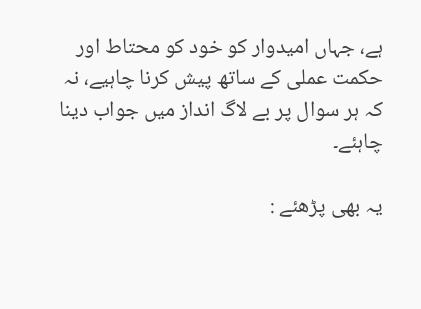ہے، جہاں امیدوار کو خود کو محتاط اور حکمت عملی کے ساتھ پیش کرنا چاہیے، نہ کہ ہر سوال پر بے لاگ انداز میں جواب دینا چاہئے۔

یہ بھی پڑھئے :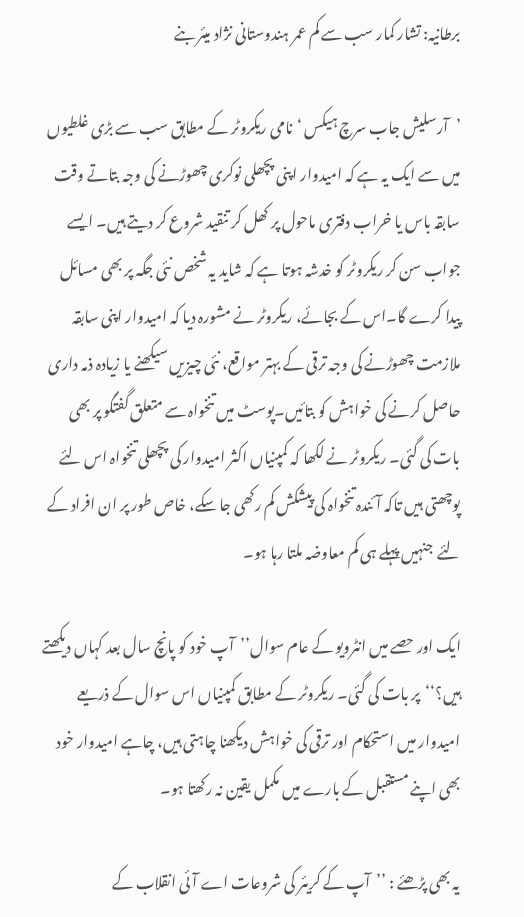برطانیہ: تشار کمار سب سے کم عمر ہندوستانی نژاد میئر بنے

’آرسلیش جاب سرچ ہیکس ‘نامی ریکروٹر کے مطابق سب سے بڑی غلطیوں میں سے ایک یہ ہے کہ امیدوار اپنی پچھلی نوکری چھوڑنے کی وجہ بتاتے وقت سابقہ باس یا خراب دفتری ماحول پر کھل کر تنقید شروع کر دیتے ہیں۔ ایسے جواب سن کر ریکروٹر کو خدشہ ہوتا ہے کہ شاید یہ شخص نئی جگہ پر بھی مسائل پیدا کرے گا۔اس کے بجائے، ریکروٹر نے مشورہ دیا کہ امیدوار اپنی سابقہ ملازمت چھوڑنے کی وجہ ترقی کے بہتر مواقع، نئی چیزیں سیکھنے یا زیادہ ذمہ داری حاصل کرنے کی خواہش کو بتائیں۔پوسٹ میں تنخواہ سے متعلق گفتگو پر بھی بات کی گئی۔ ریکروٹر نے لکھا کہ کمپنیاں اکثر امیدوار کی پچھلی تنخواہ اس لئے  پوچھتی ہیں تاکہ آئندہ تنخواہ کی پیشکش کم رکھی جا سکے، خاص طور پر ان افراد کے لئے  جنہیں پہلے ہی کم معاوضہ ملتا رہا ہو۔

ایک اور حصے میں انٹرویو کے عام سوال’’آپ خود کو پانچ سال بعد کہاں دیکھتے ہیں؟‘‘پر بات کی گئی۔ ریکروٹر کے مطابق کمپنیاں اس سوال کے ذریعے امیدوار میں استحکام اور ترقی کی خواہش دیکھنا چاہتی ہیں، چاہے امیدوار خود بھی اپنے مستقبل کے بارے میں مکمل یقین نہ رکھتا ہو۔

یہ بھی پڑھئے : ’’آپ کے کریئر کی شروعات اے آئی انقلاب کے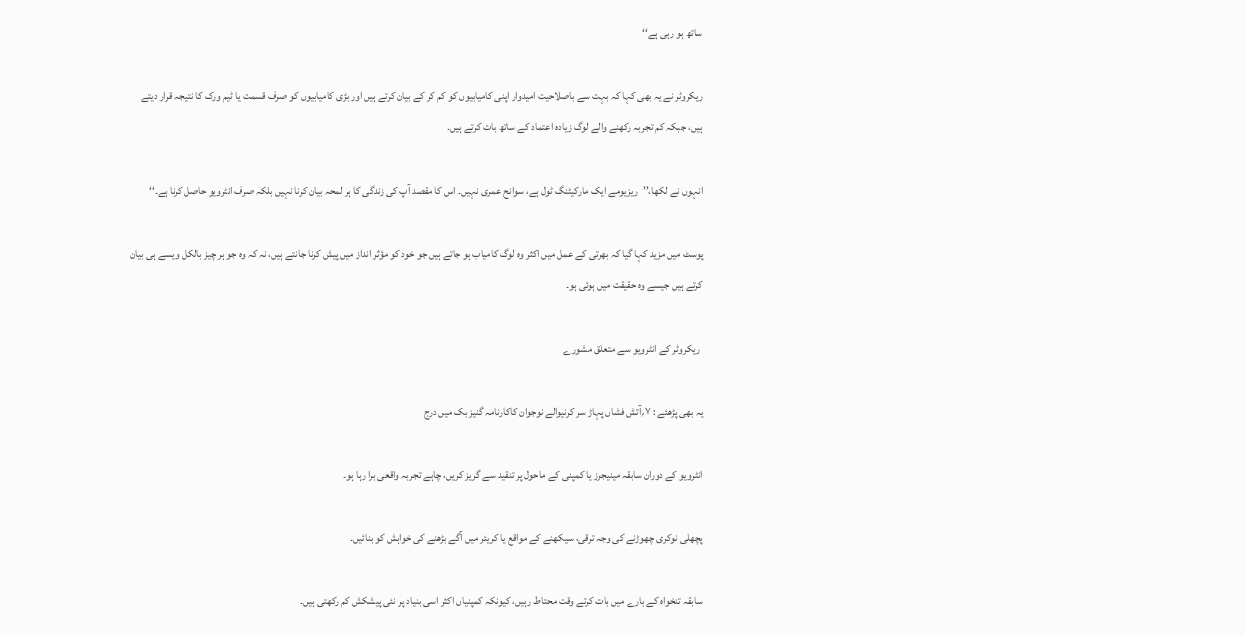ساتھ ہو رہی ہے‘‘

ریکروٹر نے یہ بھی کہا کہ بہت سے باصلاحیت امیدوار اپنی کامیابیوں کو کم کر کے بیان کرتے ہیں اور بڑی کامیابیوں کو صرف قسمت یا ٹیم ورک کا نتیجہ قرار دیتے ہیں، جبکہ کم تجربہ رکھنے والے لوگ زیادہ اعتماد کے ساتھ بات کرتے ہیں۔

انہوں نے لکھا،’’ریزیومے ایک مارکیٹنگ ٹول ہے، سوانح عمری نہیں۔ اس کا مقصد آپ کی زندگی کا ہر لمحہ بیان کرنا نہیں بلکہ صرف انٹرویو حاصل کرنا ہے۔‘‘

پوسٹ میں مزید کہا گیا کہ بھرتی کے عمل میں اکثر وہ لوگ کامیاب ہو جاتے ہیں جو خود کو مؤثر انداز میں پیش کرنا جانتے ہیں، نہ کہ وہ جو ہر چیز بالکل ویسے ہی بیان کرتے ہیں جیسے وہ حقیقت میں ہوئی ہو۔

 ریکروٹر کے انٹرویو سے متعلق مشورے

یہ بھی پڑھئے : ۷؍آتش فشاں پہاڑ سر کرنیوالے نوجوان کاکارنامہ گنیز بک میں درج

انٹرویو کے دوران سابقہ مینیجرز یا کمپنی کے ماحول پر تنقید سے گریز کریں، چاہے تجربہ واقعی برا رہا ہو۔

پچھلی نوکری چھوڑنے کی وجہ ترقی، سیکھنے کے مواقع یا کریئر میں آگے بڑھنے کی خواہش کو بنائیں۔

سابقہ تنخواہ کے بارے میں بات کرتے وقت محتاط رہیں، کیونکہ کمپنیاں اکثر اسی بنیاد پر نئی پیشکش کم رکھتی ہیں۔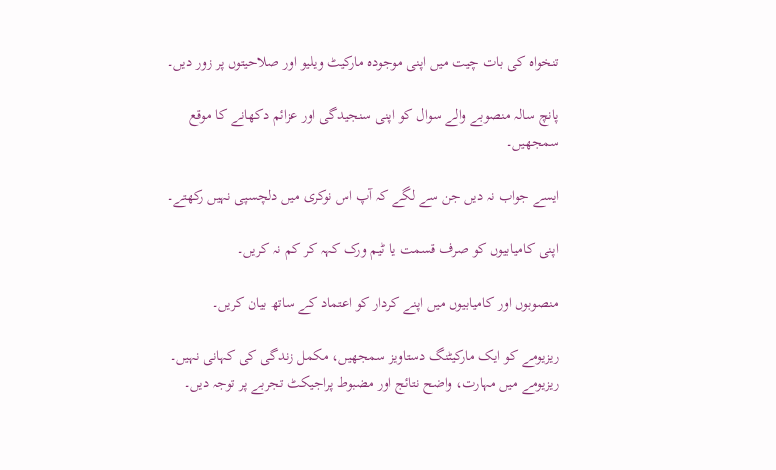تنخواہ کی بات چیت میں اپنی موجودہ مارکیٹ ویلیو اور صلاحیتوں پر زور دیں۔

پانچ سالہ منصوبے والے سوال کو اپنی سنجیدگی اور عزائم دکھانے کا موقع سمجھیں۔

ایسے جواب نہ دیں جن سے لگے کہ آپ اس نوکری میں دلچسپی نہیں رکھتے۔

اپنی کامیابیوں کو صرف قسمت یا ٹیم ورک کہہ کر کم نہ کریں۔

منصوبوں اور کامیابیوں میں اپنے کردار کو اعتماد کے ساتھ بیان کریں۔

ریزیومے کو ایک مارکیٹنگ دستاویز سمجھیں، مکمل زندگی کی کہانی نہیں۔ ریزیومے میں مہارت، واضح نتائج اور مضبوط پراجیکٹ تجربے پر توجہ دیں۔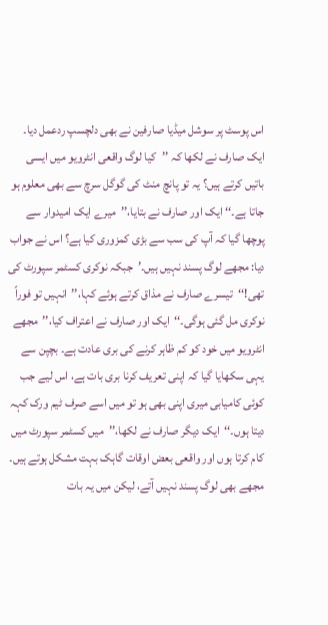اس پوسٹ پر سوشل میڈیا صارفین نے بھی دلچسپ ردعمل دیا۔ ایک صارف نے لکھا کہ ’’کیا لوگ واقعی انٹرویو میں ایسی باتیں کرتے ہیں؟ یہ تو پانچ منٹ کی گوگل سرچ سے بھی معلوم ہو جاتا ہے۔‘‘ ایک اور صارف نے بتایا،’’میرے ایک امیدوار سے پوچھا گیا کہ آپ کی سب سے بڑی کمزوری کیا ہے؟ اس نے جواب دیا: مجھے لوگ پسند نہیں ہیں۔’جبکہ نوکری کسٹمر سپورٹ کی تھی!‘‘تیسرے صارف نے مذاق کرتے ہوئے کہا،’’انہیں تو فوراً نوکری مل گئی ہوگی۔‘‘ایک اور صارف نے اعتراف کیا،’’مجھے انٹرویو میں خود کو کم ظاہر کرنے کی بری عادت ہے۔ بچپن سے یہی سکھایا گیا کہ اپنی تعریف کرنا بری بات ہے، اس لیے جب کوئی کامیابی میری اپنی بھی ہو تو میں اسے صرف ٹیم ورک کہہ دیتا ہوں۔‘‘ایک دیگر صارف نے لکھا،’’میں کسٹمر سپورٹ میں کام کرتا ہوں اور واقعی بعض اوقات گاہک بہت مشکل ہوتے ہیں۔ مجھے بھی لوگ پسند نہیں آتے، لیکن میں یہ بات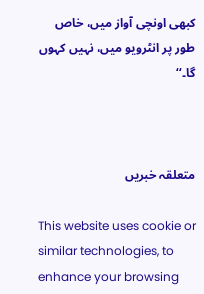کبھی اونچی آواز میں، خاص طور پر انٹرویو میں، نہیں کہوں گا۔‘‘



متعلقہ خبریں

This website uses cookie or similar technologies, to enhance your browsing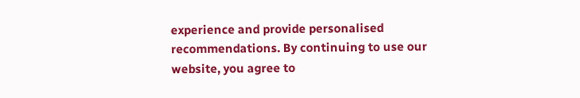experience and provide personalised recommendations. By continuing to use our website, you agree to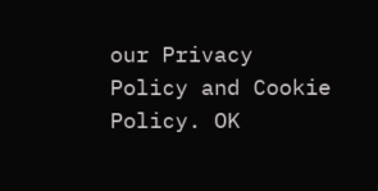our Privacy Policy and Cookie Policy. OK